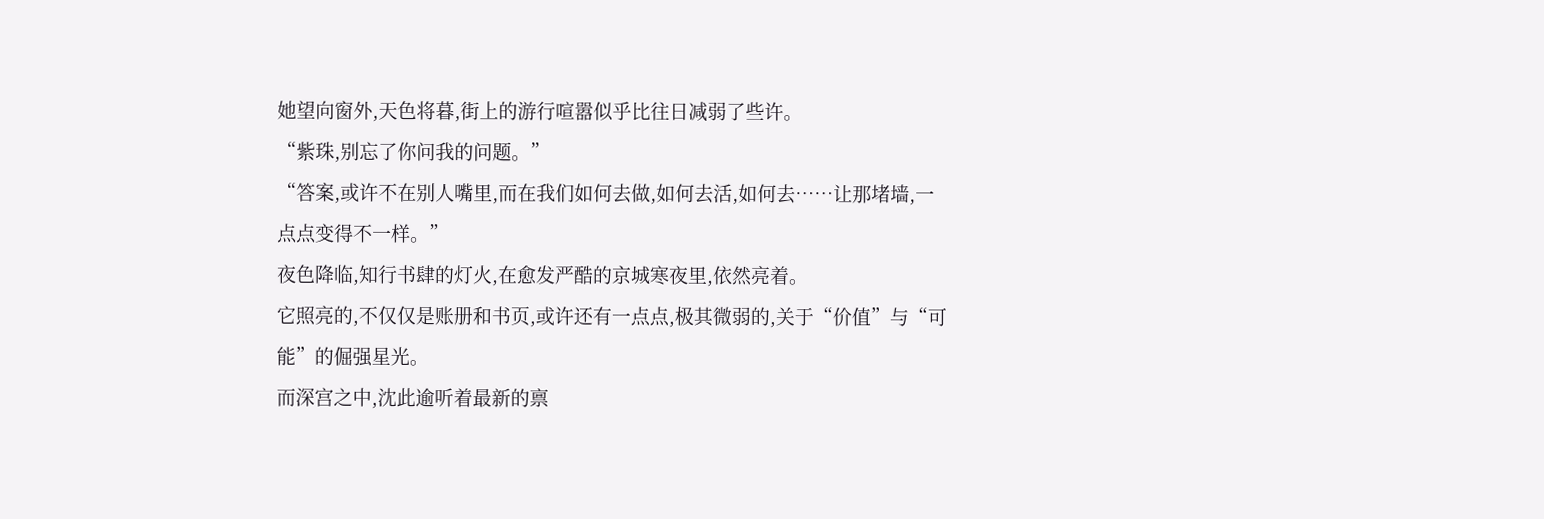她望向窗外,天色将暮,街上的游行喧嚣似乎比往日减弱了些许。
“紫珠,别忘了你问我的问题。”
“答案,或许不在别人嘴里,而在我们如何去做,如何去活,如何去……让那堵墙,一点点变得不一样。”
夜色降临,知行书肆的灯火,在愈发严酷的京城寒夜里,依然亮着。
它照亮的,不仅仅是账册和书页,或许还有一点点,极其微弱的,关于“价值”与“可能”的倔强星光。
而深宫之中,沈此逾听着最新的禀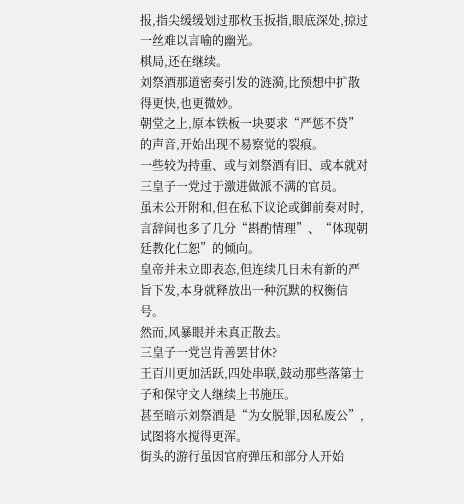报,指尖缓缓划过那枚玉扳指,眼底深处,掠过一丝难以言喻的幽光。
棋局,还在继续。
刘祭酒那道密奏引发的涟漪,比预想中扩散得更快,也更微妙。
朝堂之上,原本铁板一块要求“严惩不贷”的声音,开始出现不易察觉的裂痕。
一些较为持重、或与刘祭酒有旧、或本就对三皇子一党过于激进做派不满的官员。
虽未公开附和,但在私下议论或御前奏对时,言辞间也多了几分“斟酌情理”、“体现朝廷教化仁恕”的倾向。
皇帝并未立即表态,但连续几日未有新的严旨下发,本身就释放出一种沉默的权衡信号。
然而,风暴眼并未真正散去。
三皇子一党岂肯善罢甘休?
王百川更加活跃,四处串联,鼓动那些落第士子和保守文人继续上书施压。
甚至暗示刘祭酒是“为女脱罪,因私废公”,试图将水搅得更浑。
街头的游行虽因官府弹压和部分人开始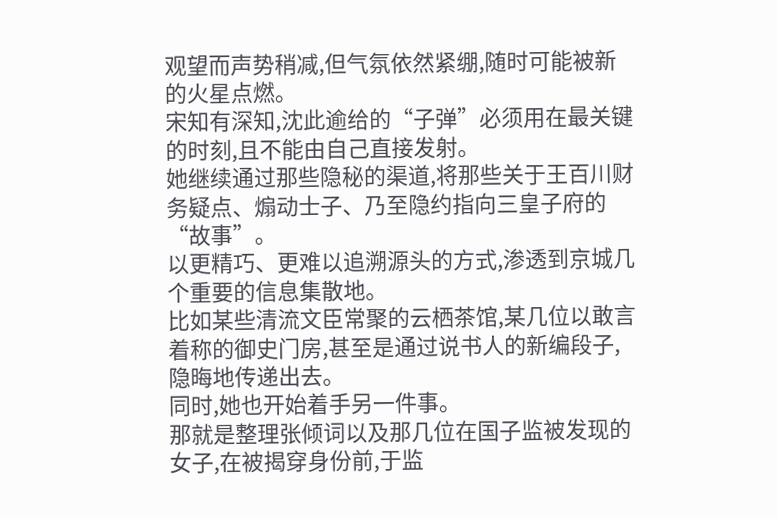观望而声势稍减,但气氛依然紧绷,随时可能被新的火星点燃。
宋知有深知,沈此逾给的“子弹”必须用在最关键的时刻,且不能由自己直接发射。
她继续通过那些隐秘的渠道,将那些关于王百川财务疑点、煽动士子、乃至隐约指向三皇子府的“故事”。
以更精巧、更难以追溯源头的方式,渗透到京城几个重要的信息集散地。
比如某些清流文臣常聚的云栖茶馆,某几位以敢言着称的御史门房,甚至是通过说书人的新编段子,隐晦地传递出去。
同时,她也开始着手另一件事。
那就是整理张倾词以及那几位在国子监被发现的女子,在被揭穿身份前,于监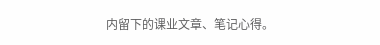内留下的课业文章、笔记心得。